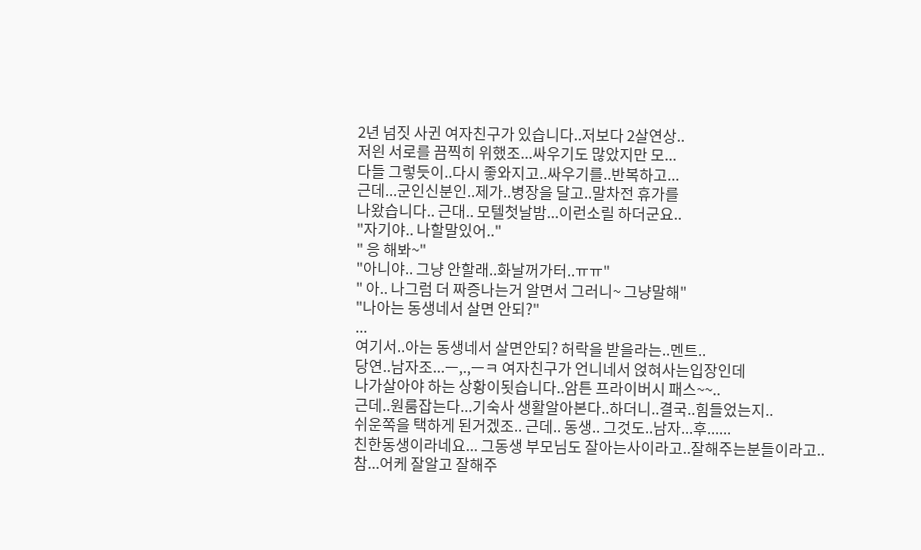2년 넘짓 사귄 여자친구가 있습니다..저보다 2살연상..
저읜 서로를 끔찍히 위했조...싸우기도 많았지만 모...
다들 그렇듯이..다시 좋와지고..싸우기를..반복하고...
근데...군인신분인..제가..병장을 달고..말차전 휴가를
나왔습니다.. 근대.. 모텔첫날밤...이런소릴 하더군요..
"자기야.. 나할말있어.."
" 응 해봐~"
"아니야.. 그냥 안할래..화날꺼가터..ㅠㅠ"
" 아.. 나그럼 더 짜증나는거 알면서 그러니~ 그냥말해"
"나아는 동생네서 살면 안되?"
...
여기서..아는 동생네서 살면안되? 허락을 받을라는..멘트..
당연..남자조...ㅡ,.,ㅡㅋ 여자친구가 언니네서 얹혀사는입장인데
나가살아야 하는 상황이됫습니다..암튼 프라이버시 패스~~..
근데..원룸잡는다...기숙사 생활알아본다..하더니..결국..힘들었는지..
쉬운쪽을 택하게 된거겠조.. 근데.. 동생.. 그것도..남자...후......
친한동생이라네요... 그동생 부모님도 잘아는사이라고..잘해주는분들이라고..
참...어케 잘알고 잘해주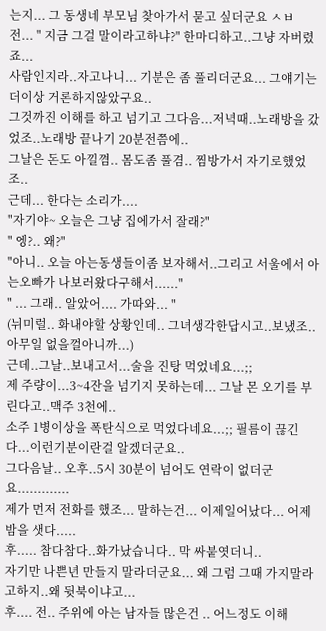는지... 그 동생네 부모님 찾아가서 묻고 싶더군요 ㅅㅂ
전... " 지금 그걸 말이라고하냐?" 한마디하고..그냥 자버렸죠...
사람인지라..자고나니... 기분은 좀 풀리더군요... 그얘기는 더이상 거론하지않았구요..
그것까진 이해를 하고 넘기고 그다음...저녁때..노래방을 갔었조..노래방 끝나기 20분전쯤에..
그날은 돈도 아낄꼄.. 몸도좀 풀겸.. 찜방가서 자기로했었조..
근데... 한다는 소리가....
"자기야~ 오늘은 그냥 집에가서 잘래?"
" 엥?.. 왜?"
"아니.. 오늘 아는동생들이좀 보자해서..그리고 서울에서 아는오빠가 나보러왔다구해서......"
" ... 그래.. 알았어.... 가따와... "
(뉘미럴.. 화내야할 상황인데.. 그녀생각한답시고..보냈조..아무일 없을껄아니까...)
근데..그날..보내고서...술을 진탕 먹었네요...;;
제 주량이...3~4잔을 넘기지 못하는데... 그날 몬 오기를 부린다고..맥주 3천에..
소주 1병이상을 폭탄식으로 먹었다네요...;; 필름이 끊긴다...이런기분이란걸 알겠더군요..
그다음날.. 오후..5시 30분이 넘어도 연락이 없더군요.............
제가 먼저 전화를 했조... 말하는건... 이제일어났다... 어제 밤을 샛다.....
후..... 참다참다..화가났습니다.. 막 싸붙엿더니..
자기만 나쁜년 만들지 말라더군요... 왜 그럼 그때 가지말라고하지..왜 뒷북이냐고...
후.... 전.. 주위에 아는 남자들 많은건 .. 어느정도 이해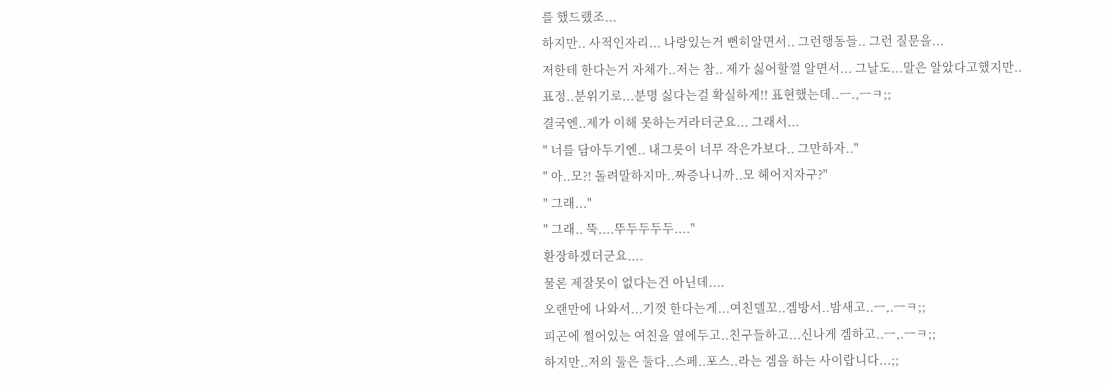를 했드랬조...
하지만.. 사적인자리... 나랑있는거 뻔히알면서.. 그런행동들.. 그런 질문을...
저한테 한다는거 자체가..저는 참.. 제가 싫어할껄 알면서... 그날도...말은 알았다고했지만..
표정..분위기로...분명 싫다는걸 확실하게!! 표현했는데..ㅡ.,ㅡㅋ;;
결국엔..제가 이해 못하는거라더군요... 그래서...
" 너를 담아두기엔.. 내그릇이 너무 작은가보다.. 그만하자.."
" 아..모?! 돌려말하지마..짜증나니까..모 헤어지자구?"
" 그래..."
" 그래.. 뚝....뚜두두두두...."
환장하겠더군요....
물론 제잘못이 없다는건 아닌데....
오랜만에 나와서...기껏 한다는게...여친델꼬..겜방서..밤새고..ㅡ,.ㅡㅋ;;
피곤에 쩔어있는 여친을 옆에두고..친구들하고...신나게 겜하고..ㅡ,.ㅡㅋ;;
하지만..저의 둘은 둘다..스페..포스..라는 겜을 하는 사이랍니다...;;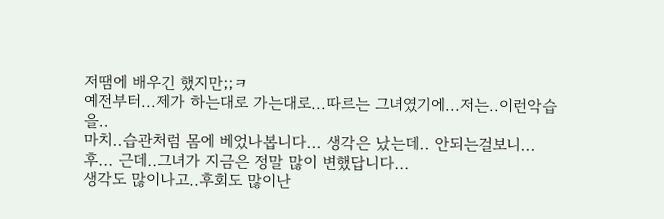저땜에 배우긴 했지만;;ㅋ
예전부터...제가 하는대로 가는대로...따르는 그녀였기에...저는..이런악습을..
마치..습관처럼 몸에 베었나봅니다... 생각은 났는데.. 안되는걸보니...
후... 근데..그녀가 지금은 정말 많이 변했답니다...
생각도 많이나고..후회도 많이난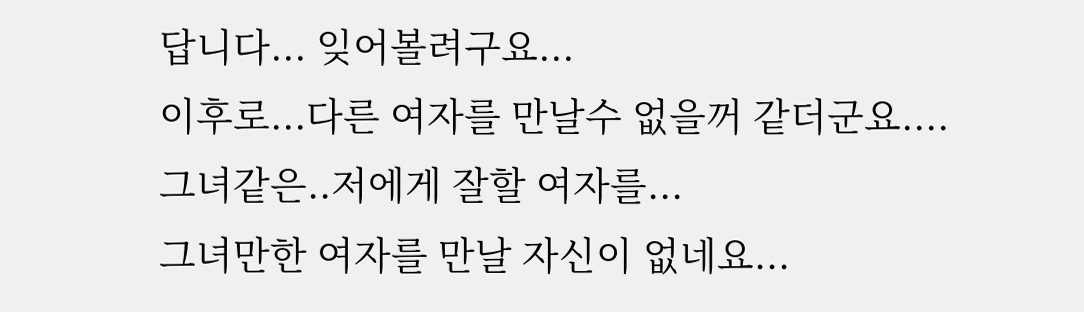답니다... 잊어볼려구요...
이후로...다른 여자를 만날수 없을꺼 같더군요....
그녀같은..저에게 잘할 여자를...
그녀만한 여자를 만날 자신이 없네요...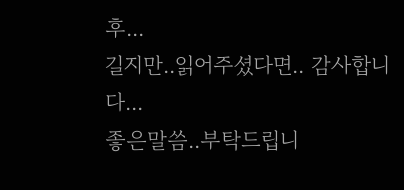후...
길지만..읽어주셨다면.. 감사합니다...
좋은말씀..부탁드립니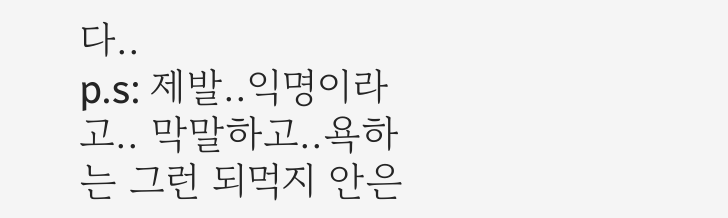다..
p.s: 제발..익명이라고.. 막말하고..욕하는 그런 되먹지 안은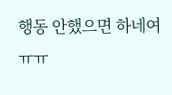행동 안했으면 하네여 ㅠㅠ